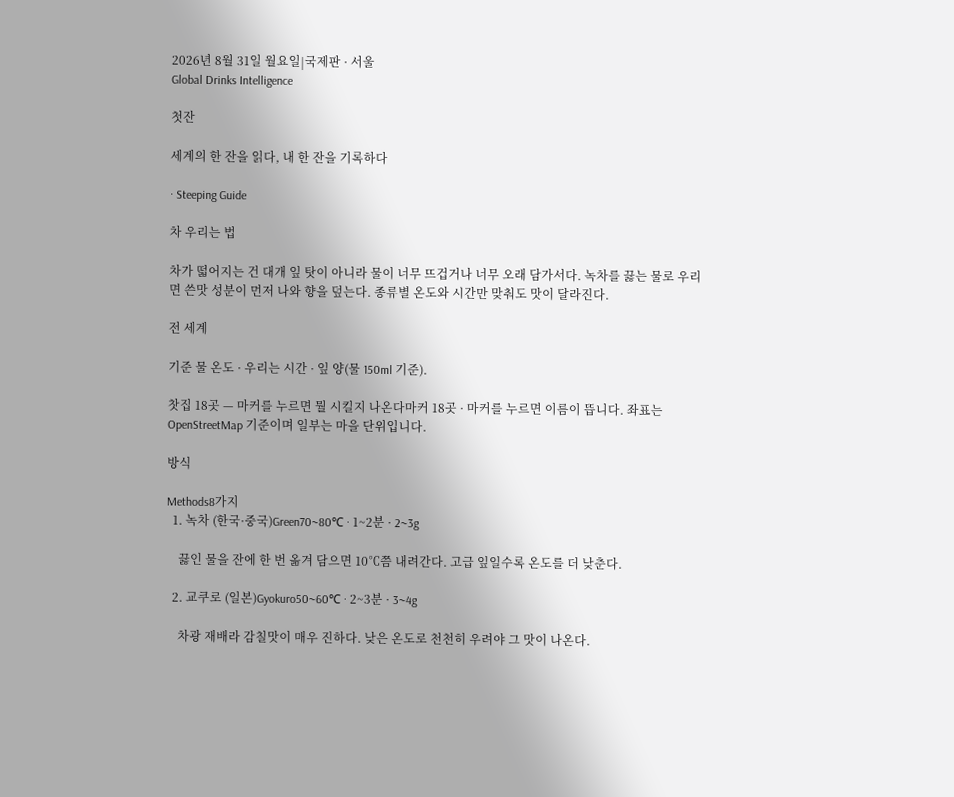2026년 8월 31일 월요일|국제판 · 서울
Global Drinks Intelligence

첫잔

세계의 한 잔을 읽다, 내 한 잔을 기록하다

· Steeping Guide

차 우리는 법

차가 떫어지는 건 대개 잎 탓이 아니라 물이 너무 뜨겁거나 너무 오래 담가서다. 녹차를 끓는 물로 우리면 쓴맛 성분이 먼저 나와 향을 덮는다. 종류별 온도와 시간만 맞춰도 맛이 달라진다.

전 세계

기준 물 온도 · 우리는 시간 · 잎 양(물 150ml 기준).

찻집 18곳 — 마커를 누르면 뭘 시킬지 나온다마커 18곳 · 마커를 누르면 이름이 뜹니다. 좌표는 OpenStreetMap 기준이며 일부는 마을 단위입니다.

방식

Methods8가지
  1. 녹차 (한국·중국)Green70~80℃ · 1~2분 · 2~3g

    끓인 물을 잔에 한 번 옮겨 담으면 10℃쯤 내려간다. 고급 잎일수록 온도를 더 낮춘다.

  2. 교쿠로 (일본)Gyokuro50~60℃ · 2~3분 · 3~4g

    차광 재배라 감칠맛이 매우 진하다. 낮은 온도로 천천히 우려야 그 맛이 나온다.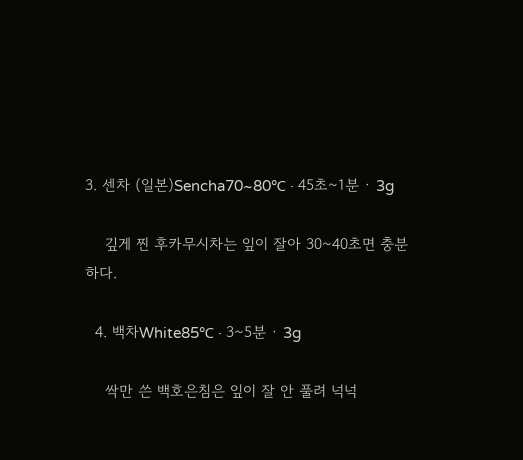3. 센차 (일본)Sencha70~80℃ · 45초~1분 · 3g

    깊게 찐 후카무시차는 잎이 잘아 30~40초면 충분하다.

  4. 백차White85℃ · 3~5분 · 3g

    싹만 쓴 백호은침은 잎이 잘 안 풀려 넉넉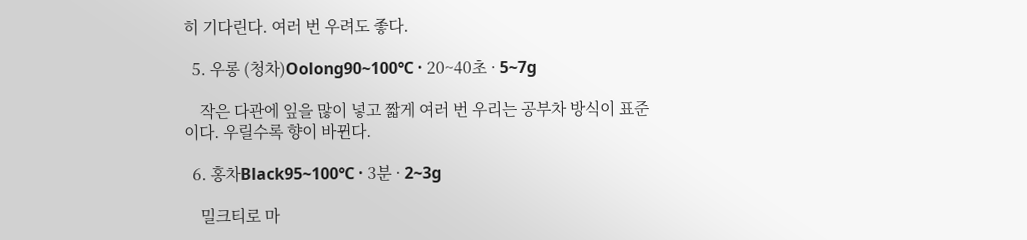히 기다린다. 여러 번 우려도 좋다.

  5. 우롱 (청차)Oolong90~100℃ · 20~40초 · 5~7g

    작은 다관에 잎을 많이 넣고 짧게 여러 번 우리는 공부차 방식이 표준이다. 우릴수록 향이 바뀐다.

  6. 홍차Black95~100℃ · 3분 · 2~3g

    밀크티로 마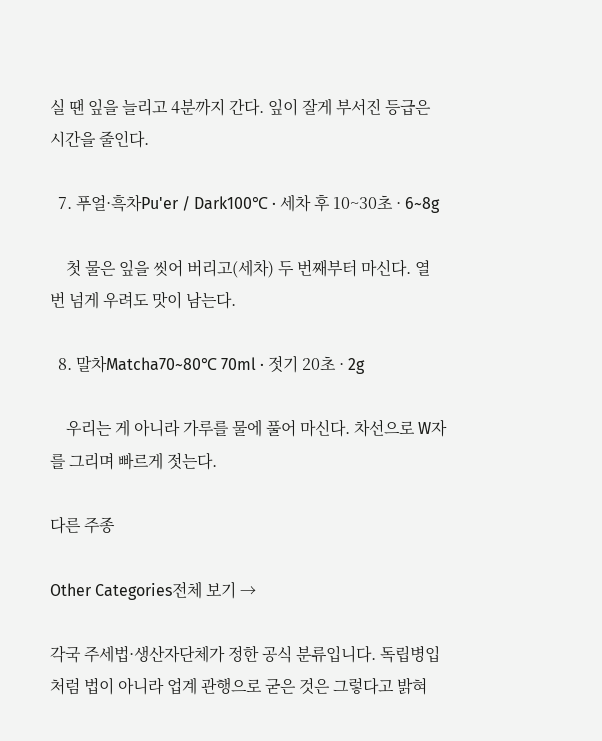실 땐 잎을 늘리고 4분까지 간다. 잎이 잘게 부서진 등급은 시간을 줄인다.

  7. 푸얼·흑차Pu'er / Dark100℃ · 세차 후 10~30초 · 6~8g

    첫 물은 잎을 씻어 버리고(세차) 두 번째부터 마신다. 열 번 넘게 우려도 맛이 남는다.

  8. 말차Matcha70~80℃ 70ml · 젓기 20초 · 2g

    우리는 게 아니라 가루를 물에 풀어 마신다. 차선으로 W자를 그리며 빠르게 젓는다.

다른 주종

Other Categories전체 보기 →

각국 주세법·생산자단체가 정한 공식 분류입니다. 독립병입처럼 법이 아니라 업계 관행으로 굳은 것은 그렇다고 밝혀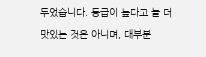두었습니다. 등급이 높다고 늘 더 맛있는 것은 아니며, 대부분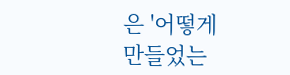은 '어떻게 만들었는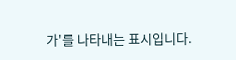가'를 나타내는 표시입니다.